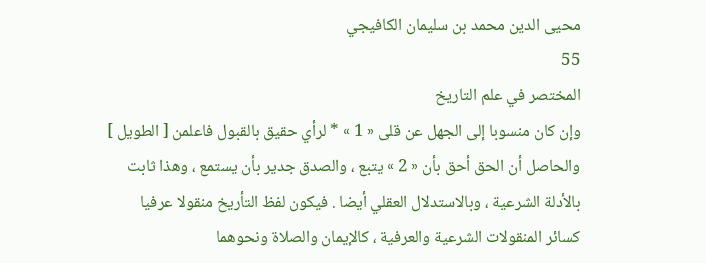محيى الدين محمد بن سليمان الكافيجي
55
المختصر في علم التاريخ
وإن كان منسوبا إلى الجهل عن قلى « 1 » * لرأي حقيق بالقبول فاعلمن [ الطويل ] والحاصل أن الحق أحق بأن « 2 » يتبع ، والصدق جدير بأن يستمع ، وهذا ثابت بالأدلة الشرعية ، وبالاستدلال العقلي أيضا . فيكون لفظ التأريخ منقولا عرفيا كسائر المنقولات الشرعية والعرفية ، كالإيمان والصلاة ونحوهما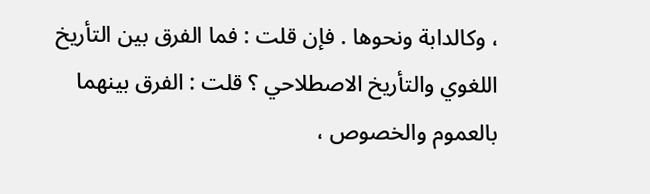، وكالدابة ونحوها . فإن قلت : فما الفرق بين التأريخ اللغوي والتأريخ الاصطلاحي ؟ قلت : الفرق بينهما بالعموم والخصوص ،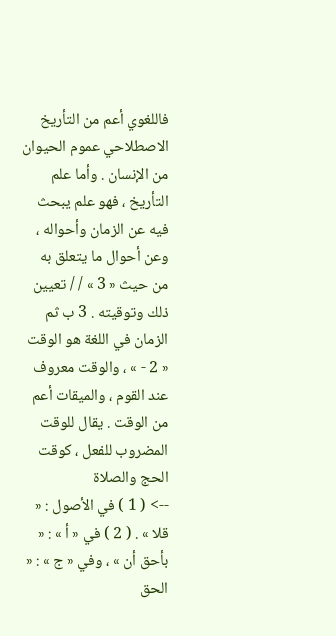فاللغوي أعم من التأريخ الاصطلاحي عموم الحيوان من الإنسان . وأما علم التأريخ ، فهو علم يبحث فيه عن الزمان وأحواله ، وعن أحوال ما يتعلق به من حيث « 3 » / / تعيين ذلك وتوقيته . 3 ب ثم الزمان في اللغة هو الوقت « 2 - » ، والوقت معروف عند القوم ، والميقات أعم من الوقت . يقال للوقت المضروب للفعل ، كوقت الحج والصلاة
--> ( 1 ) في الأصول : « قلا » . ( 2 ) في « أ » : « بأحق أن » ، وفي « ج » : « الحق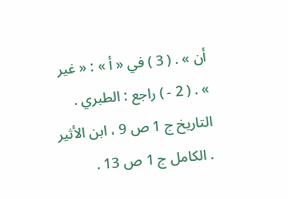أن » . ( 3 ) في « أ » : « غير » . ( 2 - ) راجع : الطبري . التاريخ ج 1 ص 9 ، ابن الأثير . الكامل ج 1 ص 13 .